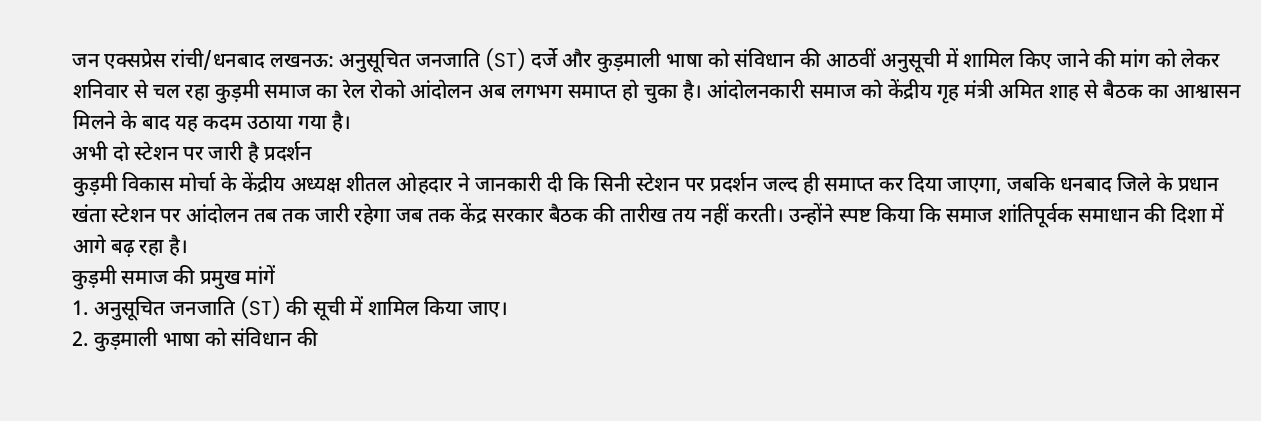जन एक्सप्रेस रांची/धनबाद लखनऊ: अनुसूचित जनजाति (ST) दर्जे और कुड़माली भाषा को संविधान की आठवीं अनुसूची में शामिल किए जाने की मांग को लेकर शनिवार से चल रहा कुड़मी समाज का रेल रोको आंदोलन अब लगभग समाप्त हो चुका है। आंदोलनकारी समाज को केंद्रीय गृह मंत्री अमित शाह से बैठक का आश्वासन मिलने के बाद यह कदम उठाया गया है।
अभी दो स्टेशन पर जारी है प्रदर्शन
कुड़मी विकास मोर्चा के केंद्रीय अध्यक्ष शीतल ओहदार ने जानकारी दी कि सिनी स्टेशन पर प्रदर्शन जल्द ही समाप्त कर दिया जाएगा, जबकि धनबाद जिले के प्रधान खंता स्टेशन पर आंदोलन तब तक जारी रहेगा जब तक केंद्र सरकार बैठक की तारीख तय नहीं करती। उन्होंने स्पष्ट किया कि समाज शांतिपूर्वक समाधान की दिशा में आगे बढ़ रहा है।
कुड़मी समाज की प्रमुख मांगें
1. अनुसूचित जनजाति (ST) की सूची में शामिल किया जाए।
2. कुड़माली भाषा को संविधान की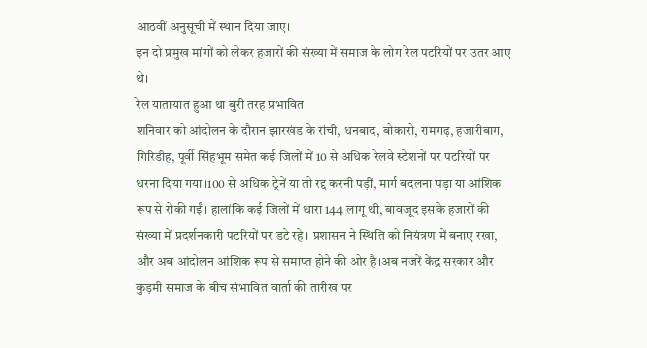आठवीं अनुसूची में स्थान दिया जाए।
इन दो प्रमुख मांगों को लेकर हजारों की संख्या में समाज के लोग रेल पटरियों पर उतर आए थे।
रेल यातायात हुआ था बुरी तरह प्रभावित
शनिवार को आंदोलन के दौरान झारखंड के रांची, धनबाद, बोकारो, रामगढ़, हजारीबाग, गिरिडीह, पूर्वी सिंहभूम समेत कई जिलों में 10 से अधिक रेलवे स्टेशनों पर पटरियों पर धरना दिया गया।100 से अधिक ट्रेनें या तो रद्द करनी पड़ीं, मार्ग बदलना पड़ा या आंशिक रूप से रोकी गईं। हालांकि कई जिलों में धारा 144 लागू थी, बावजूद इसके हजारों की संख्या में प्रदर्शनकारी पटरियों पर डटे रहे। प्रशासन ने स्थिति को नियंत्रण में बनाए रखा, और अब आंदोलन आंशिक रूप से समाप्त होने की ओर है।अब नजरें केंद्र सरकार और कुड़मी समाज के बीच संभावित वार्ता की तारीख पर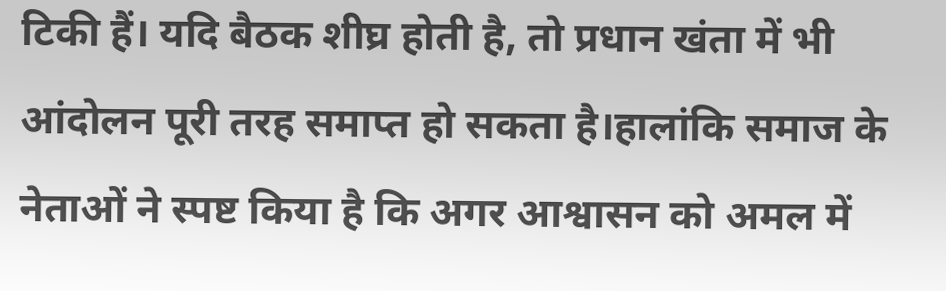टिकी हैं। यदि बैठक शीघ्र होती है, तो प्रधान खंता में भी आंदोलन पूरी तरह समाप्त हो सकता है।हालांकि समाज के नेताओं ने स्पष्ट किया है कि अगर आश्वासन को अमल में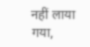नहीं लाया गया,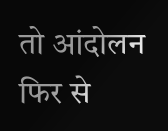तो आंदोलन फिर से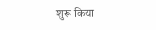शुरू किया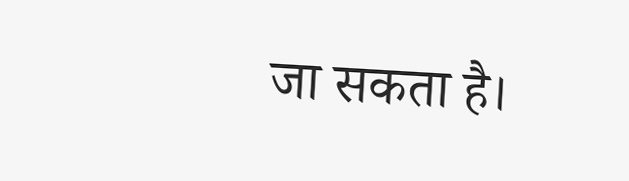जा सकता है।